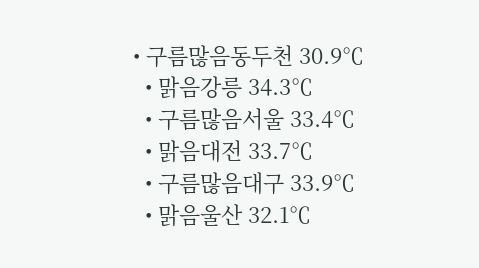• 구름많음동두천 30.9℃
  • 맑음강릉 34.3℃
  • 구름많음서울 33.4℃
  • 맑음대전 33.7℃
  • 구름많음대구 33.9℃
  • 맑음울산 32.1℃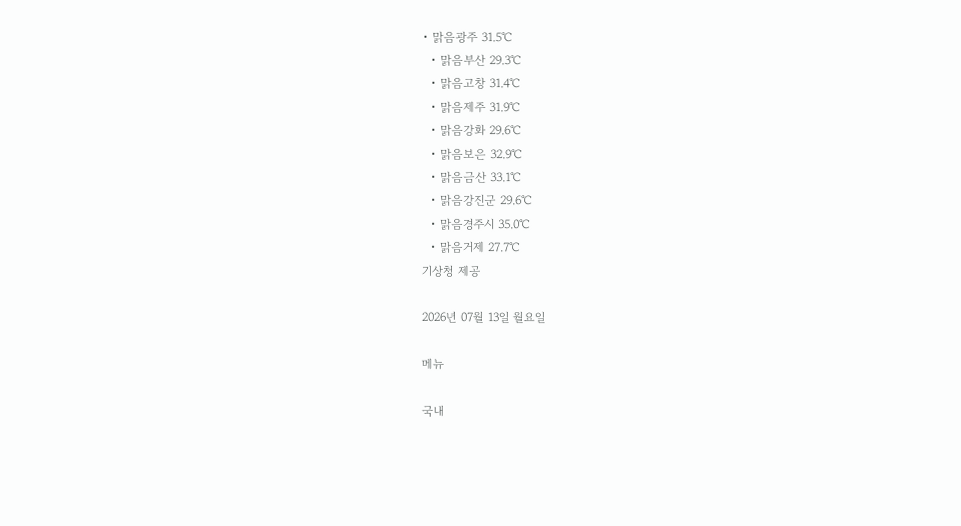• 맑음광주 31.5℃
  • 맑음부산 29.3℃
  • 맑음고창 31.4℃
  • 맑음제주 31.9℃
  • 맑음강화 29.6℃
  • 맑음보은 32.9℃
  • 맑음금산 33.1℃
  • 맑음강진군 29.6℃
  • 맑음경주시 35.0℃
  • 맑음거제 27.7℃
기상청 제공

2026년 07월 13일 월요일

메뉴

국내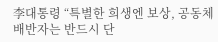李대통령 “특별한 희생엔 보상, 공동체 배반자는 반드시 단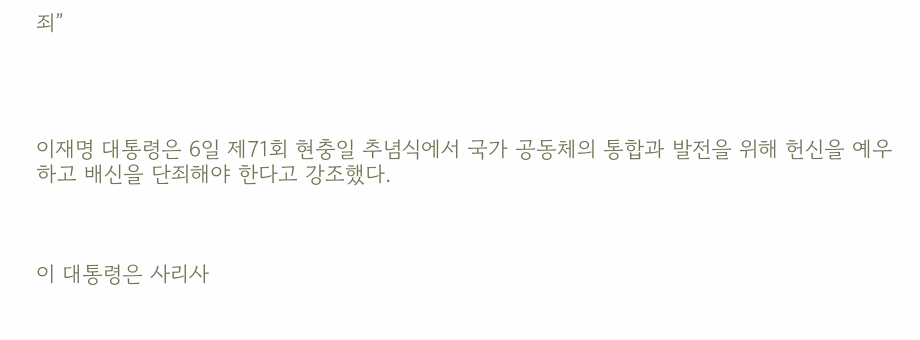죄”




이재명 대통령은 6일 제71회 현충일 추념식에서 국가 공동체의 통합과 발전을 위해 헌신을 예우하고 배신을 단죄해야 한다고 강조했다.



이 대통령은 사리사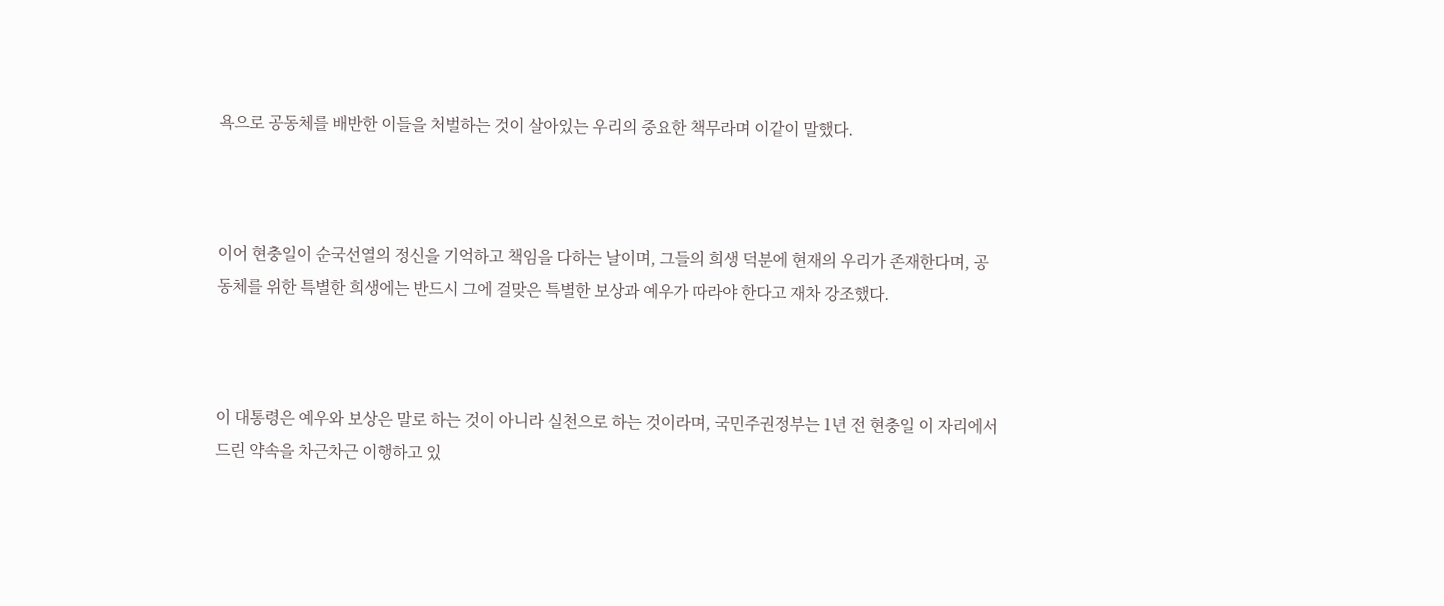욕으로 공동체를 배반한 이들을 처벌하는 것이 살아있는 우리의 중요한 책무라며 이같이 말했다.



이어 현충일이 순국선열의 정신을 기억하고 책임을 다하는 날이며, 그들의 희생 덕분에 현재의 우리가 존재한다며, 공동체를 위한 특별한 희생에는 반드시 그에 걸맞은 특별한 보상과 예우가 따라야 한다고 재차 강조했다.



이 대통령은 예우와 보상은 말로 하는 것이 아니라 실천으로 하는 것이라며, 국민주권정부는 1년 전 현충일 이 자리에서 드린 약속을 차근차근 이행하고 있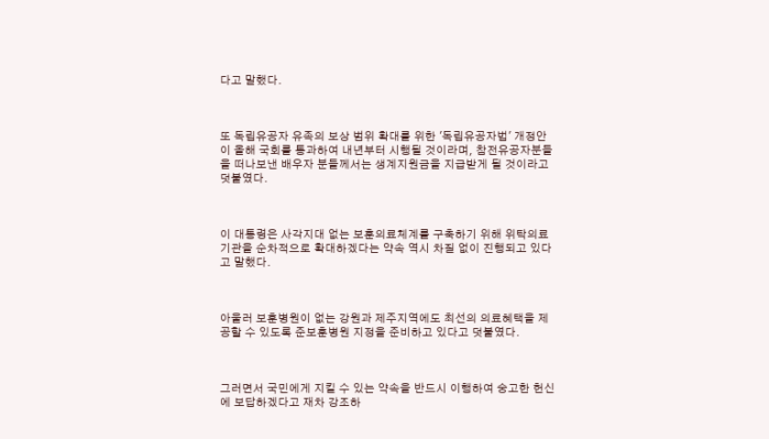다고 말했다.



또 독립유공자 유족의 보상 범위 확대를 위한 '독립유공자법' 개정안이 올해 국회를 통과하여 내년부터 시행될 것이라며, 참전유공자분들을 떠나보낸 배우자 분들께서는 생계지원금을 지급받게 될 것이라고 덧붙였다.



이 대통령은 사각지대 없는 보훈의료체계를 구축하기 위해 위탁의료기관을 순차적으로 확대하겠다는 약속 역시 차질 없이 진행되고 있다고 말했다.



아울러 보훈병원이 없는 강원과 제주지역에도 최선의 의료혜택을 제공할 수 있도록 준보훈병원 지정을 준비하고 있다고 덧붙였다.



그러면서 국민에게 지킬 수 있는 약속을 반드시 이행하여 숭고한 헌신에 보답하겠다고 재차 강조하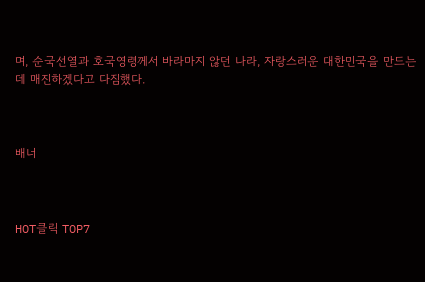며, 순국선열과 호국영령께서 바라마지 않던 나라, 자랑스러운 대한민국을 만드는 데 매진하겠다고 다짐했다.



배너



HOT클릭 TOP7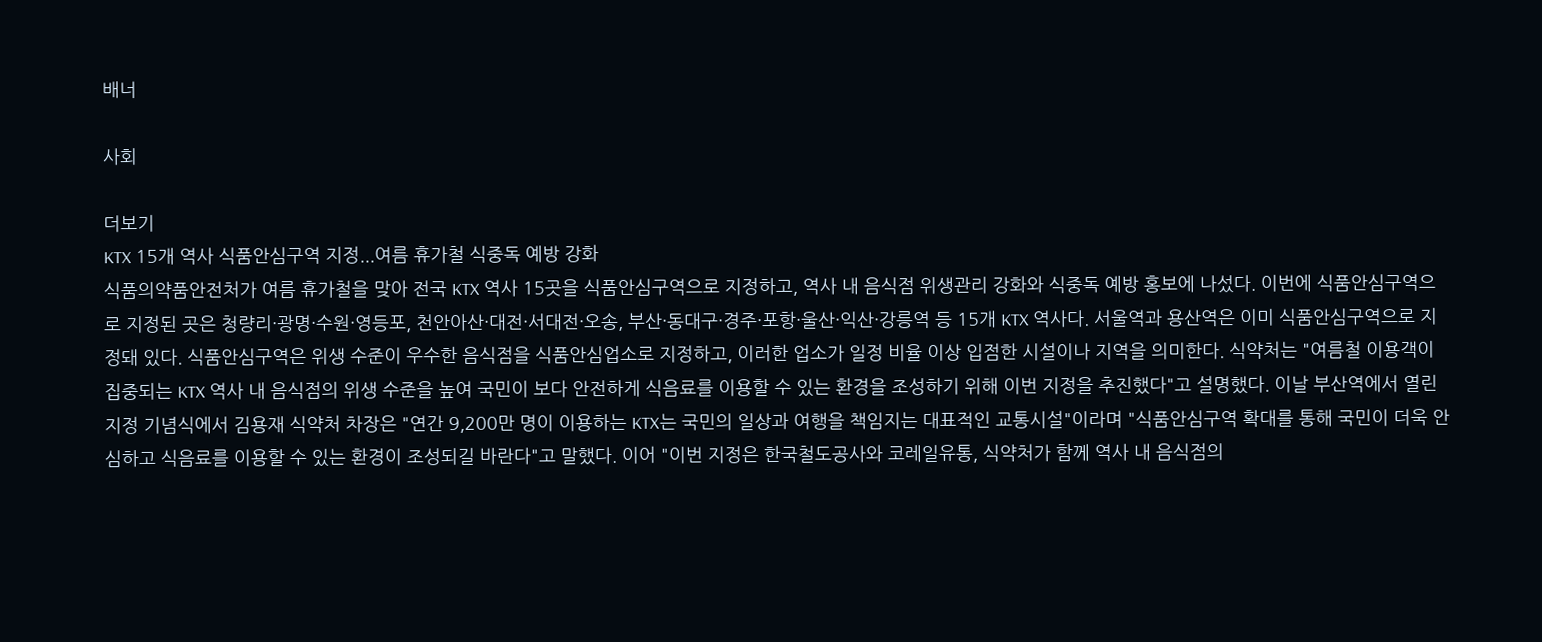배너

사회

더보기
KTX 15개 역사 식품안심구역 지정...여름 휴가철 식중독 예방 강화
식품의약품안전처가 여름 휴가철을 맞아 전국 KTX 역사 15곳을 식품안심구역으로 지정하고, 역사 내 음식점 위생관리 강화와 식중독 예방 홍보에 나섰다. 이번에 식품안심구역으로 지정된 곳은 청량리·광명·수원·영등포, 천안아산·대전·서대전·오송, 부산·동대구·경주·포항·울산·익산·강릉역 등 15개 KTX 역사다. 서울역과 용산역은 이미 식품안심구역으로 지정돼 있다. 식품안심구역은 위생 수준이 우수한 음식점을 식품안심업소로 지정하고, 이러한 업소가 일정 비율 이상 입점한 시설이나 지역을 의미한다. 식약처는 "여름철 이용객이 집중되는 KTX 역사 내 음식점의 위생 수준을 높여 국민이 보다 안전하게 식음료를 이용할 수 있는 환경을 조성하기 위해 이번 지정을 추진했다"고 설명했다. 이날 부산역에서 열린 지정 기념식에서 김용재 식약처 차장은 "연간 9,200만 명이 이용하는 KTX는 국민의 일상과 여행을 책임지는 대표적인 교통시설"이라며 "식품안심구역 확대를 통해 국민이 더욱 안심하고 식음료를 이용할 수 있는 환경이 조성되길 바란다"고 말했다. 이어 "이번 지정은 한국철도공사와 코레일유통, 식약처가 함께 역사 내 음식점의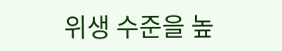위생 수준을 높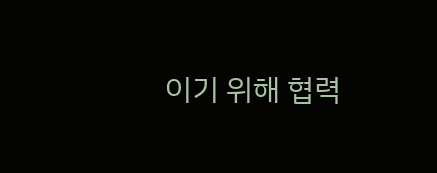이기 위해 협력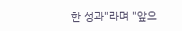한 성과"라며 "앞으